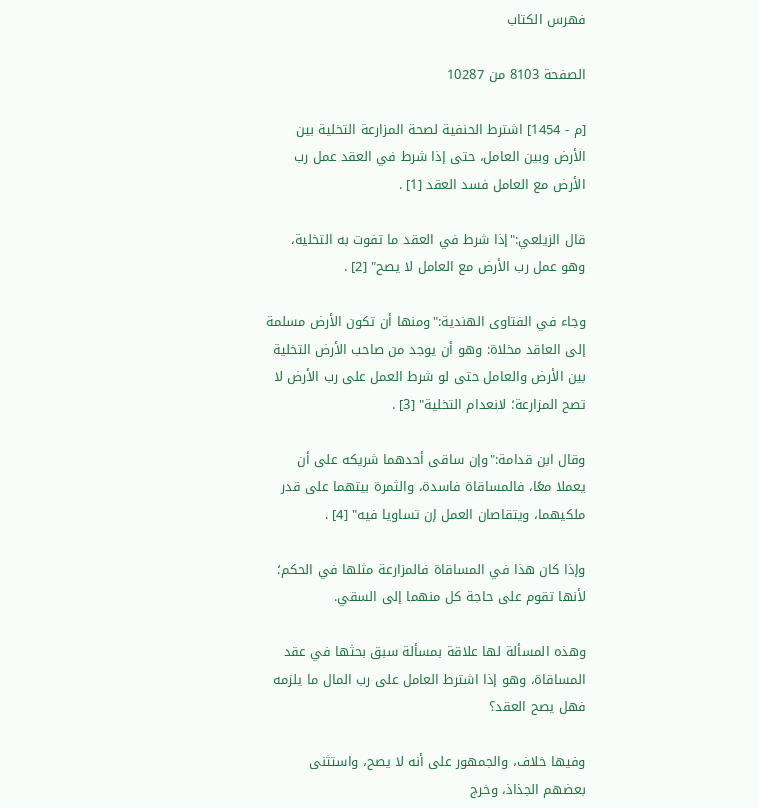فهرس الكتاب

الصفحة 8103 من 10287

[م - 1454] اشترط الحنفية لصحة المزارعة التخلية بين الأرض وبين العامل، حتى إذا شرط في العقد عمل رب الأرض مع العامل فسد العقد [1] .

قال الزيلعي:"إذا شرط في العقد ما تفوت به التخلية، وهو عمل رب الأرض مع العامل لا يصح" [2] .

وجاء في الفتاوى الهندية:"ومنها أن تكون الأرض مسلمة إلى العاقد مخلاة: وهو أن يوجد من صاحب الأرض التخلية بين الأرض والعامل حتى لو شرط العمل على رب الأرض لا تصح المزارعة؛ لانعدام التخلية" [3] .

وقال ابن قدامة:"وإن ساقى أحدهما شريكه على أن يعملا معًا، فالمساقاة فاسدة، والثمرة بيتهما على قدر ملكيهما، ويتقاصان العمل إن تساويا فيه" [4] .

وإذا كان هذا في المساقاة فالمزارعة مثلها في الحكم؛ لأنها تقوم على حاجة كل منهما إلى السقي.

وهذه المسألة لها علاقة بمسألة سبق بحثها في عقد المساقاة، وهو إذا اشترط العامل على رب المال ما يلزمه فهل يصح العقد؟

وفيها خلاف، والجمهور على أنه لا يصح، واستثنى بعضهم الجذاذ، وخرج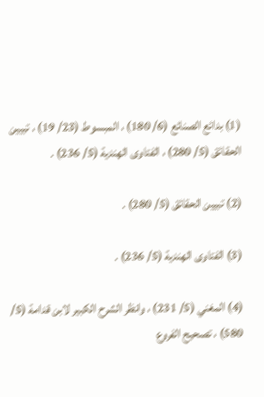(1) بدائع الصنائع (6/ 180) ، المبسوط (23/ 19) ، تبيين الحقائق (5/ 280) ، الفتاوى الهندية (5/ 236) .

(2) تبيين الحقائق (5/ 280) .

(3) الفتاوى الهندية (5/ 236) .

(4) المغني (5/ 231) ، وانظر الشرح الكبير لابن قدامة (5/ 580) ، تصحيح الفروع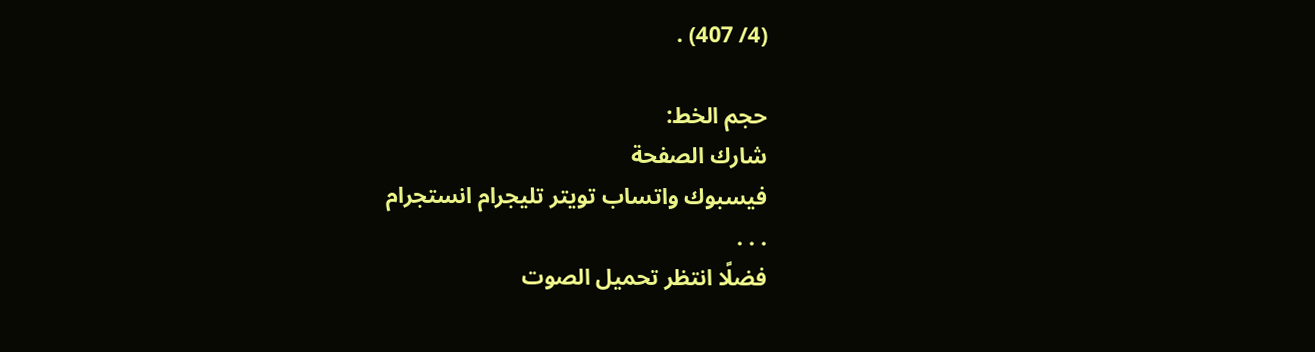(4/ 407) .

حجم الخط:
شارك الصفحة
فيسبوك واتساب تويتر تليجرام انستجرام
. . .
فضلًا انتظر تحميل الصوت